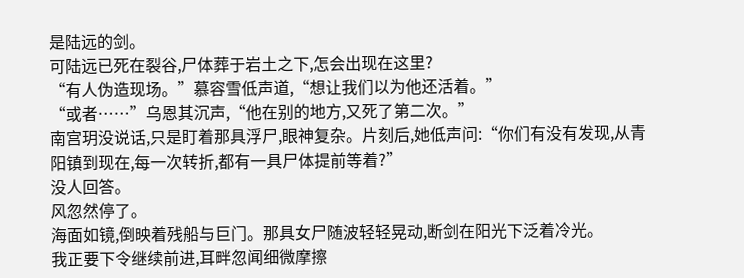是陆远的剑。
可陆远已死在裂谷,尸体葬于岩土之下,怎会出现在这里?
“有人伪造现场。”慕容雪低声道,“想让我们以为他还活着。”
“或者……”乌恩其沉声,“他在别的地方,又死了第二次。”
南宫玥没说话,只是盯着那具浮尸,眼神复杂。片刻后,她低声问:“你们有没有发现,从青阳镇到现在,每一次转折,都有一具尸体提前等着?”
没人回答。
风忽然停了。
海面如镜,倒映着残船与巨门。那具女尸随波轻轻晃动,断剑在阳光下泛着冷光。
我正要下令继续前进,耳畔忽闻细微摩擦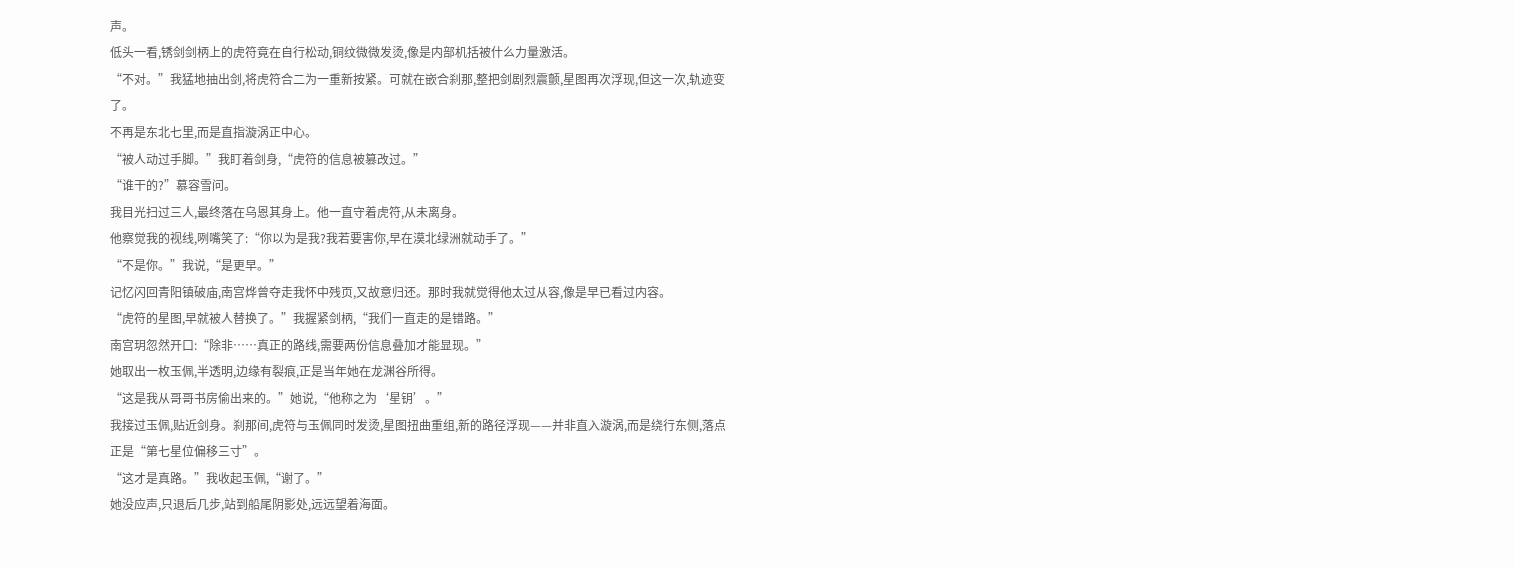声。
低头一看,锈剑剑柄上的虎符竟在自行松动,铜纹微微发烫,像是内部机括被什么力量激活。
“不对。”我猛地抽出剑,将虎符合二为一重新按紧。可就在嵌合刹那,整把剑剧烈震颤,星图再次浮现,但这一次,轨迹变了。
不再是东北七里,而是直指漩涡正中心。
“被人动过手脚。”我盯着剑身,“虎符的信息被篡改过。”
“谁干的?”慕容雪问。
我目光扫过三人,最终落在乌恩其身上。他一直守着虎符,从未离身。
他察觉我的视线,咧嘴笑了:“你以为是我?我若要害你,早在漠北绿洲就动手了。”
“不是你。”我说,“是更早。”
记忆闪回青阳镇破庙,南宫烨曾夺走我怀中残页,又故意归还。那时我就觉得他太过从容,像是早已看过内容。
“虎符的星图,早就被人替换了。”我握紧剑柄,“我们一直走的是错路。”
南宫玥忽然开口:“除非……真正的路线,需要两份信息叠加才能显现。”
她取出一枚玉佩,半透明,边缘有裂痕,正是当年她在龙渊谷所得。
“这是我从哥哥书房偷出来的。”她说,“他称之为‘星钥’。”
我接过玉佩,贴近剑身。刹那间,虎符与玉佩同时发烫,星图扭曲重组,新的路径浮现——并非直入漩涡,而是绕行东侧,落点正是“第七星位偏移三寸”。
“这才是真路。”我收起玉佩,“谢了。”
她没应声,只退后几步,站到船尾阴影处,远远望着海面。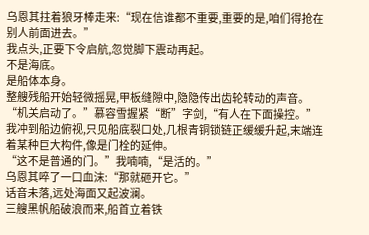乌恩其拄着狼牙棒走来:“现在信谁都不重要,重要的是,咱们得抢在别人前面进去。”
我点头,正要下令启航,忽觉脚下震动再起。
不是海底。
是船体本身。
整艘残船开始轻微摇晃,甲板缝隙中,隐隐传出齿轮转动的声音。
“机关启动了。”慕容雪握紧“断”字剑,“有人在下面操控。”
我冲到船边俯视,只见船底裂口处,几根青铜锁链正缓缓升起,末端连着某种巨大构件,像是门栓的延伸。
“这不是普通的门。”我喃喃,“是活的。”
乌恩其啐了一口血沫:“那就砸开它。”
话音未落,远处海面又起波澜。
三艘黑帆船破浪而来,船首立着铁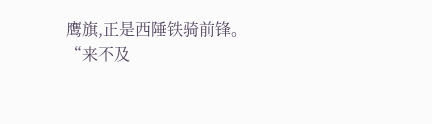鹰旗,正是西陲铁骑前锋。
“来不及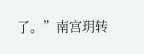了。”南宫玥转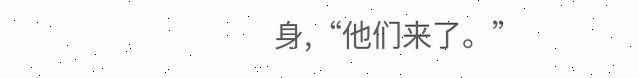身,“他们来了。”